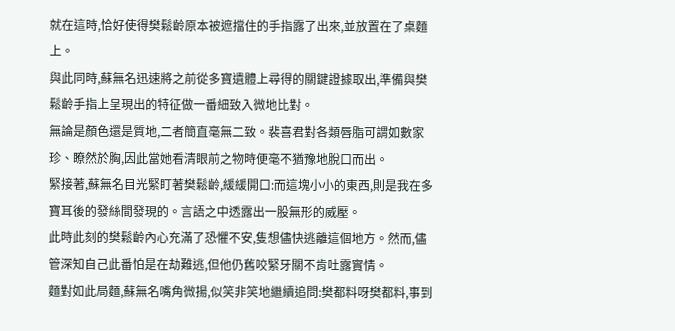就在這時,恰好使得樊鬆齡原本被遮擋住的手指露了出來,並放置在了桌麵上。
與此同時,蘇無名迅速將之前從多寶遺體上尋得的關鍵證據取出,準備與樊鬆齡手指上呈現出的特征做一番細致入微地比對。
無論是顏色還是質地,二者簡直毫無二致。裴喜君對各類唇脂可謂如數家珍、瞭然於胸,因此當她看清眼前之物時便毫不猶豫地脫口而出。
緊接著,蘇無名目光緊盯著樊鬆齡,緩緩開口:而這塊小小的東西,則是我在多寶耳後的發絲間發現的。言語之中透露出一股無形的威壓。
此時此刻的樊鬆齡內心充滿了恐懼不安,隻想儘快逃離這個地方。然而,儘管深知自己此番怕是在劫難逃,但他仍舊咬緊牙關不肯吐露實情。
麵對如此局麵,蘇無名嘴角微揚,似笑非笑地繼續追問:樊都料呀樊都料,事到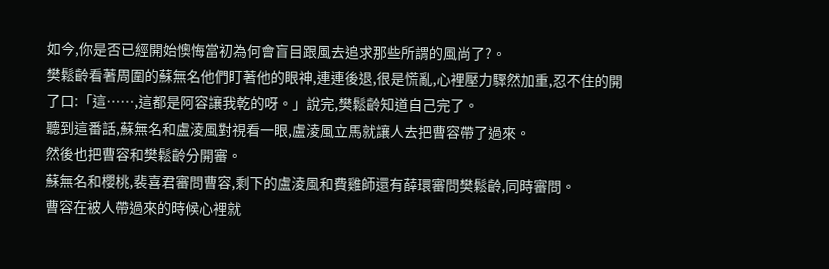如今,你是否已經開始懊悔當初為何會盲目跟風去追求那些所謂的風尚了?。
樊鬆齡看著周圍的蘇無名他們盯著他的眼神,連連後退,很是慌亂,心裡壓力驟然加重,忍不住的開了口:「這……,這都是阿容讓我乾的呀。」說完,樊鬆齡知道自己完了。
聽到這番話,蘇無名和盧淩風對視看一眼,盧淩風立馬就讓人去把曹容帶了過來。
然後也把曹容和樊鬆齡分開審。
蘇無名和櫻桃,裴喜君審問曹容,剩下的盧淩風和費雞師還有薛環審問樊鬆齡,同時審問。
曹容在被人帶過來的時候心裡就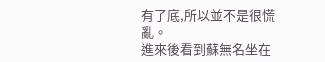有了底,所以並不是很慌亂。
進來後看到蘇無名坐在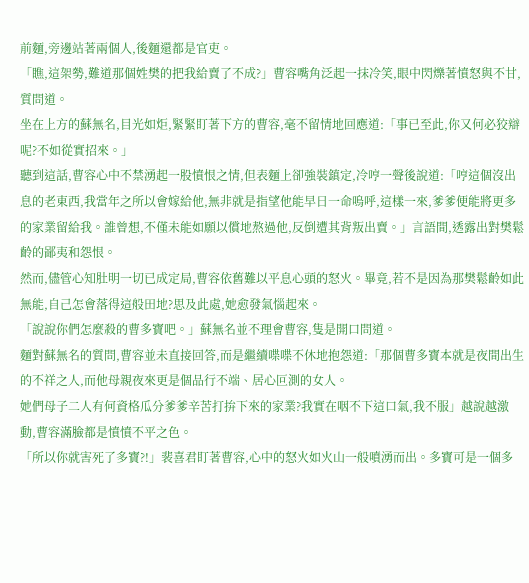前麵,旁邊站著兩個人,後麵還都是官吏。
「瞧,這架勢,難道那個姓樊的把我給賣了不成?」曹容嘴角泛起一抹冷笑,眼中閃爍著憤怒與不甘,質問道。
坐在上方的蘇無名,目光如炬,緊緊盯著下方的曹容,毫不留情地回應道:「事已至此,你又何必狡辯呢?不如從實招來。」
聽到這話,曹容心中不禁湧起一股憤恨之情,但表麵上卻強裝鎮定,冷哼一聲後說道:「哼這個沒出息的老東西,我當年之所以會嫁給他,無非就是指望他能早日一命嗚呼,這樣一來,爹爹便能將更多的家業留給我。誰曾想,不僅未能如願以償地熬過他,反倒遭其背叛出賣。」言語間,透露出對樊鬆齡的鄙夷和怨恨。
然而,儘管心知肚明一切已成定局,曹容依舊難以平息心頭的怒火。畢竟,若不是因為那樊鬆齡如此無能,自己怎會落得這般田地?思及此處,她愈發氣惱起來。
「說說你們怎麼殺的曹多寶吧。」蘇無名並不理會曹容,隻是開口問道。
麵對蘇無名的質問,曹容並未直接回答,而是繼續喋喋不休地抱怨道:「那個曹多寶本就是夜間出生的不祥之人,而他母親夜來更是個品行不端、居心叵測的女人。
她們母子二人有何資格瓜分爹爹辛苦打拚下來的家業?我實在咽不下這口氣,我不服」越說越激動,曹容滿臉都是憤憤不平之色。
「所以你就害死了多寶?!」裴喜君盯著曹容,心中的怒火如火山一般噴湧而出。多寶可是一個多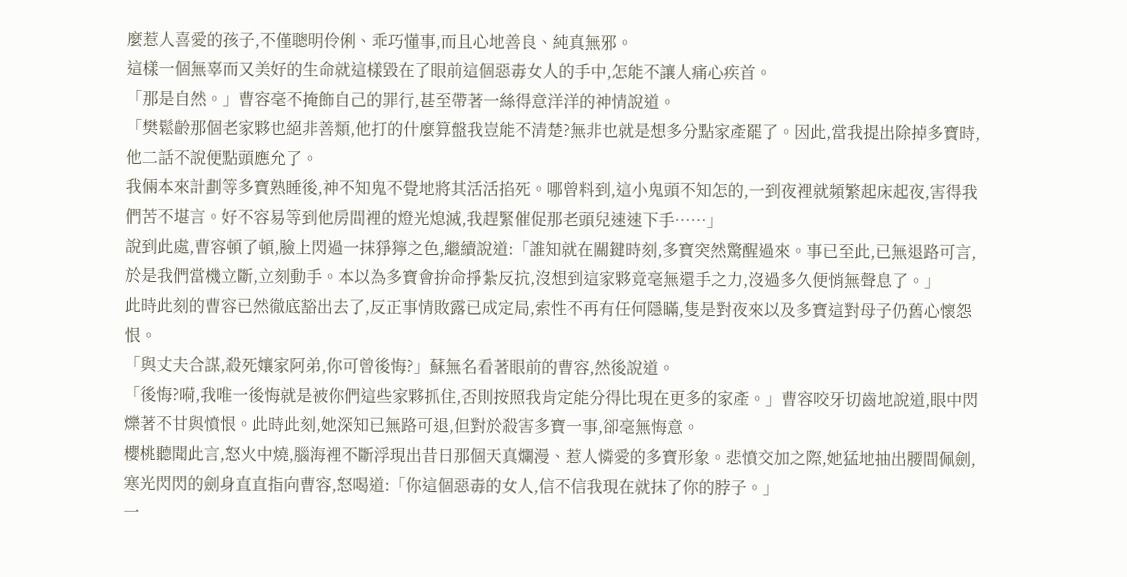麼惹人喜愛的孩子,不僅聰明伶俐、乖巧懂事,而且心地善良、純真無邪。
這樣一個無辜而又美好的生命就這樣毀在了眼前這個惡毒女人的手中,怎能不讓人痛心疾首。
「那是自然。」曹容毫不掩飾自己的罪行,甚至帶著一絲得意洋洋的神情說道。
「樊鬆齡那個老家夥也絕非善類,他打的什麼算盤我豈能不清楚?無非也就是想多分點家產罷了。因此,當我提出除掉多寶時,他二話不說便點頭應允了。
我倆本來計劃等多寶熟睡後,神不知鬼不覺地將其活活掐死。哪曾料到,這小鬼頭不知怎的,一到夜裡就頻繁起床起夜,害得我們苦不堪言。好不容易等到他房間裡的燈光熄滅,我趕緊催促那老頭兒速速下手……」
說到此處,曹容頓了頓,臉上閃過一抹猙獰之色,繼續說道:「誰知就在關鍵時刻,多寶突然驚醒過來。事已至此,已無退路可言,於是我們當機立斷,立刻動手。本以為多寶會拚命掙紮反抗,沒想到這家夥竟毫無還手之力,沒過多久便悄無聲息了。」
此時此刻的曹容已然徹底豁出去了,反正事情敗露已成定局,索性不再有任何隱瞞,隻是對夜來以及多寶這對母子仍舊心懷怨恨。
「與丈夫合謀,殺死孃家阿弟,你可曾後悔?」蘇無名看著眼前的曹容,然後說道。
「後悔?嗬,我唯一後悔就是被你們這些家夥抓住,否則按照我肯定能分得比現在更多的家產。」曹容咬牙切齒地說道,眼中閃爍著不甘與憤恨。此時此刻,她深知已無路可退,但對於殺害多寶一事,卻毫無悔意。
櫻桃聽聞此言,怒火中燒,腦海裡不斷浮現出昔日那個天真爛漫、惹人憐愛的多寶形象。悲憤交加之際,她猛地抽出腰間佩劍,寒光閃閃的劍身直直指向曹容,怒喝道:「你這個惡毒的女人,信不信我現在就抹了你的脖子。」
一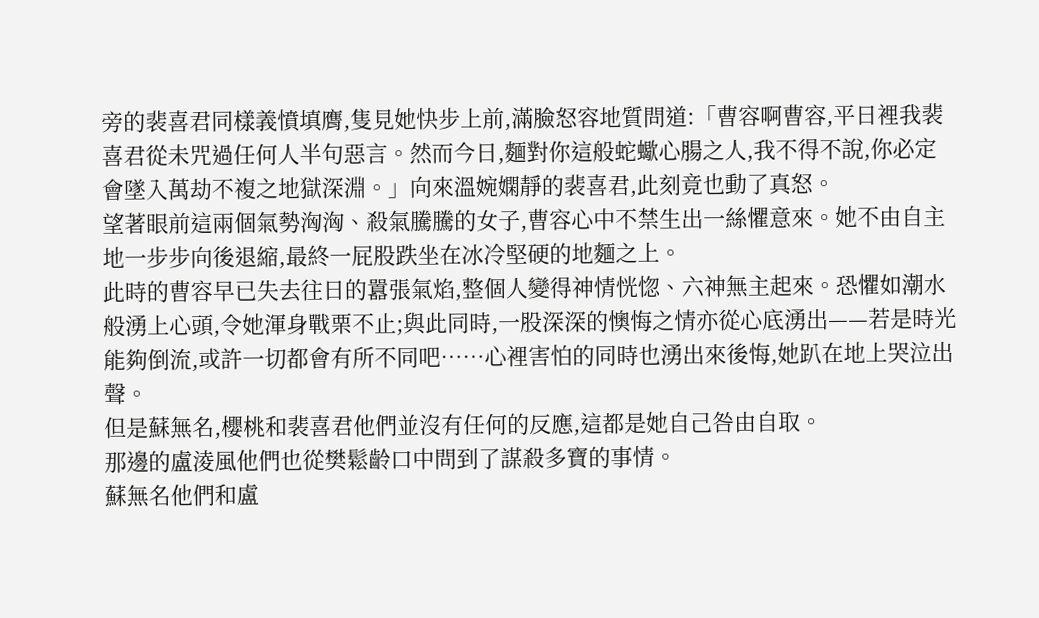旁的裴喜君同樣義憤填膺,隻見她快步上前,滿臉怒容地質問道:「曹容啊曹容,平日裡我裴喜君從未咒過任何人半句惡言。然而今日,麵對你這般蛇蠍心腸之人,我不得不說,你必定會墜入萬劫不複之地獄深淵。」向來溫婉嫻靜的裴喜君,此刻竟也動了真怒。
望著眼前這兩個氣勢洶洶、殺氣騰騰的女子,曹容心中不禁生出一絲懼意來。她不由自主地一步步向後退縮,最終一屁股跌坐在冰冷堅硬的地麵之上。
此時的曹容早已失去往日的囂張氣焰,整個人變得神情恍惚、六神無主起來。恐懼如潮水般湧上心頭,令她渾身戰栗不止;與此同時,一股深深的懊悔之情亦從心底湧出——若是時光能夠倒流,或許一切都會有所不同吧……心裡害怕的同時也湧出來後悔,她趴在地上哭泣出聲。
但是蘇無名,櫻桃和裴喜君他們並沒有任何的反應,這都是她自己咎由自取。
那邊的盧淩風他們也從樊鬆齡口中問到了謀殺多寶的事情。
蘇無名他們和盧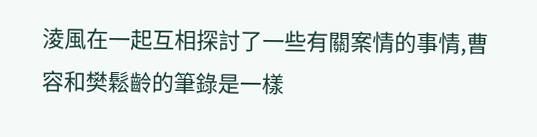淩風在一起互相探討了一些有關案情的事情,曹容和樊鬆齡的筆錄是一樣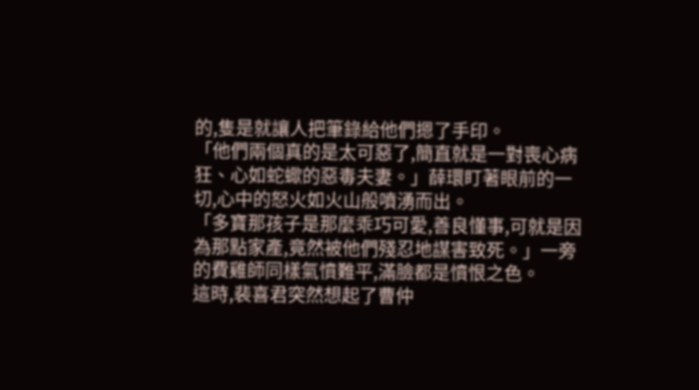的,隻是就讓人把筆錄給他們摁了手印。
「他們兩個真的是太可惡了,簡直就是一對喪心病狂、心如蛇蠍的惡毒夫妻。」薛環盯著眼前的一切,心中的怒火如火山般噴湧而出。
「多寶那孩子是那麼乖巧可愛,善良懂事,可就是因為那點家產,竟然被他們殘忍地謀害致死。」一旁的費雞師同樣氣憤難平,滿臉都是憤恨之色。
這時,裴喜君突然想起了曹仲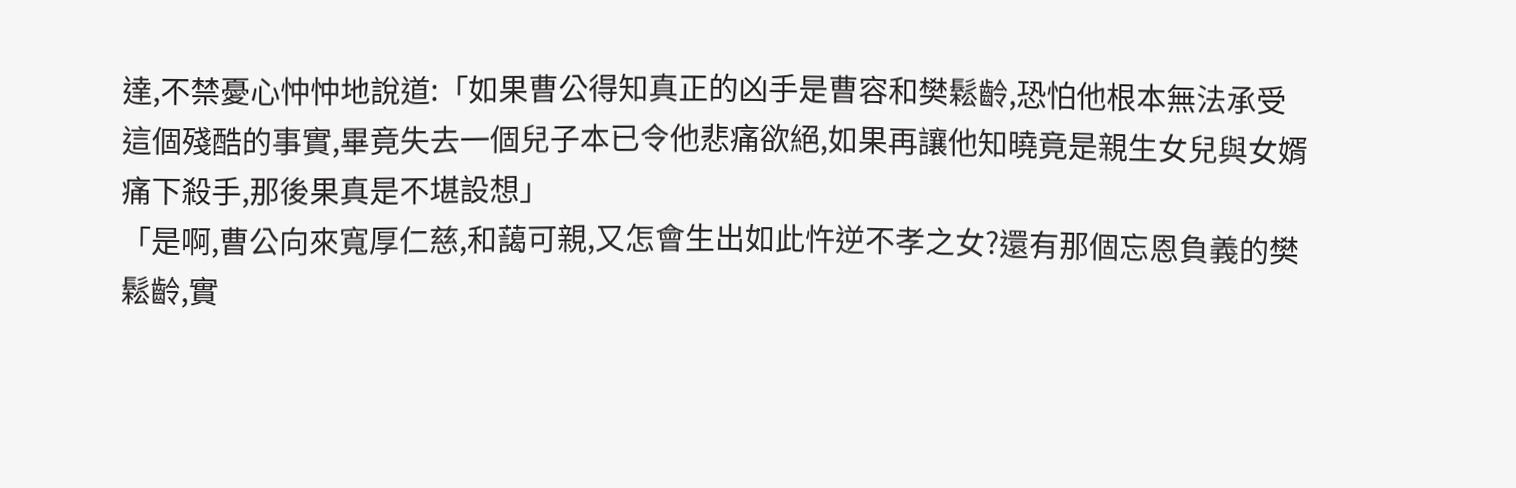達,不禁憂心忡忡地說道:「如果曹公得知真正的凶手是曹容和樊鬆齡,恐怕他根本無法承受這個殘酷的事實,畢竟失去一個兒子本已令他悲痛欲絕,如果再讓他知曉竟是親生女兒與女婿痛下殺手,那後果真是不堪設想」
「是啊,曹公向來寬厚仁慈,和藹可親,又怎會生出如此忤逆不孝之女?還有那個忘恩負義的樊鬆齡,實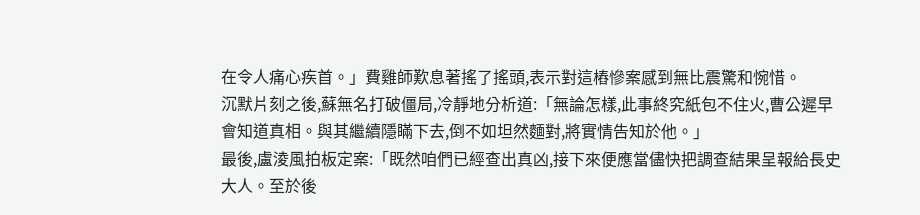在令人痛心疾首。」費雞師歎息著搖了搖頭,表示對這樁慘案感到無比震驚和惋惜。
沉默片刻之後,蘇無名打破僵局,冷靜地分析道:「無論怎樣,此事終究紙包不住火,曹公遲早會知道真相。與其繼續隱瞞下去,倒不如坦然麵對,將實情告知於他。」
最後,盧淩風拍板定案:「既然咱們已經查出真凶,接下來便應當儘快把調查結果呈報給長史大人。至於後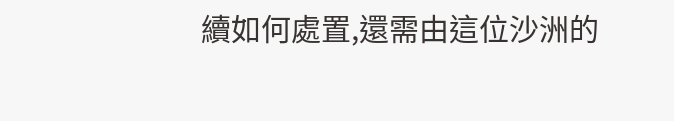續如何處置,還需由這位沙洲的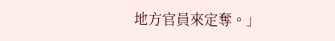地方官員來定奪。」